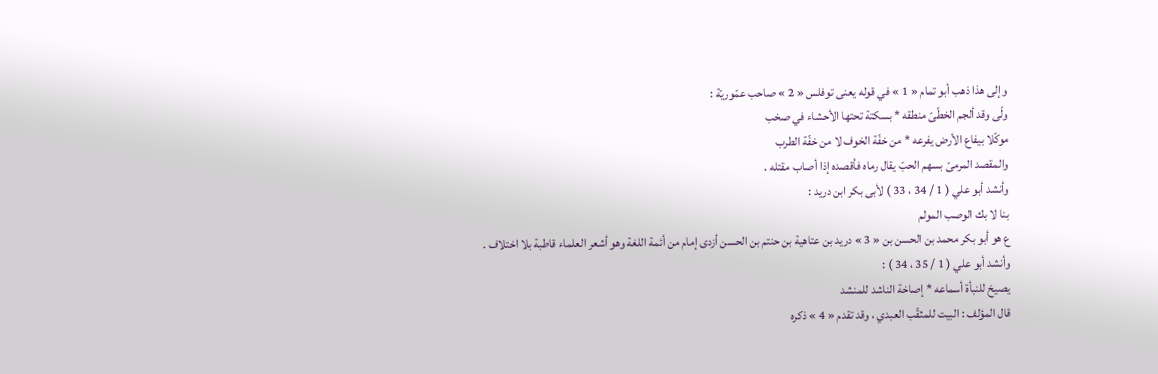وإلى هذا ذهب أبو تمام « 1 » في قوله يعنى توفلس « 2 » صاحب عمّوريّة :
ولّى وقد ألجم الخطّىّ منطقه * بسكتة تحتها الأحشاء في صخب
موكّلا بيفاع الأرض يفرعه * من خفّة الخوف لا من خفّة الطرب
والمقصد المرمىّ بسهم الحبّ يقال رماه فأقصده إذا أصاب مقتله .
وأنشد أبو علي ( 1 / 34 ، 33 ) لأبى بكر ابن دريد :
بنا لا بك الوصب المولم
ع هو أبو بكر محمد بن الحسن بن « 3 » دريد بن عتاهية بن حنتم بن الحسن أزدى إمام من أئمة اللغة وهو أشعر العلماء قاطبة بلا اختلاف .
وأنشد أبو علي ( 1 / 35 ، 34 ) :
يصيخ للنبأة أسماعه * إصاخة الناشد للمنشد
قال المؤلف : البيت للمثقّب العبدي ، وقد تقدم « 4 » ذكره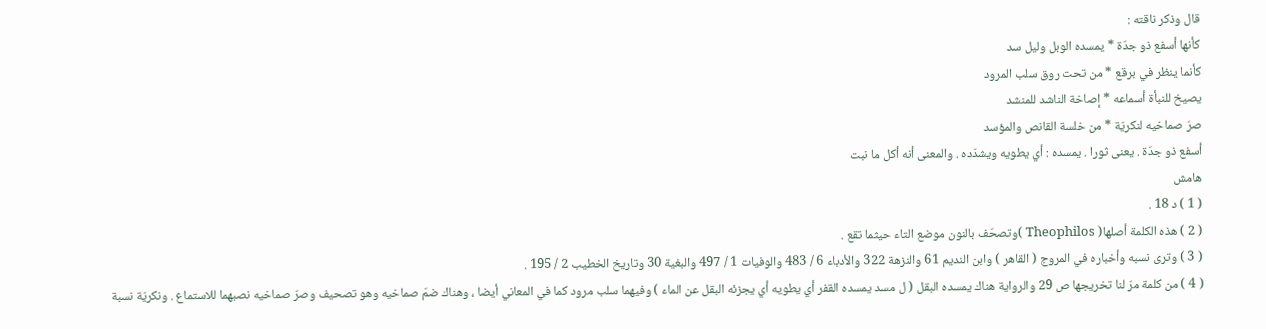قال وذكر ناقته :
كأنها أسفع ذو جدّة * يمسده الوبل وليل سد
كأنما ينظر في برقع * من تحت روق سلب المرود
يصيخ للنبأة أسماعه * إصاخة الناشد للمنشد
صرّ صماخيه لنكريّة * من خلسة القانص والمؤسد
أسفع ذو جدّة . يعنى ثورا . يمسده : أي يطويه ويشدّده . والمعنى أنه أكل ما نبت
هامش
( 1 ) د 18 .
( 2 ) هذه الكلمة أصلها( Theophilos )وتصحّف بالنون موضع التاء حيثما تقع .
( 3 ) وترى نسبه وأخباره في المروج ( القاهر ) وابن النديم 61 والنزهة 322 والأدباء 6 / 483 والوفيات 1 / 497 والبغية 30 وتاريخ الخطيب 2 / 195 .
( 4 ) من كلمة مرّ لنا تخريجها ص 29 والرواية هناك يمسده البقل ( ل مسد يمسده القفر أي يطويه أي يجزئه البقل عن الماء ) وفيهما سلب مرود كما في المعاني أيضا ، وهناك ضمّ صماخيه وهو تصحيف وصرّ صماخيه نصبهما للاستماع . ونكريّة نسبة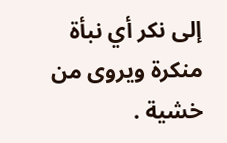إلى نكر أي نبأة منكرة ويروى من خشية .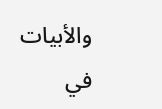والأبيات في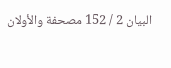البيان 2 / 152 مصحفة والأولان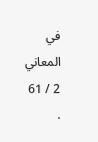في المعاني 2 / 61 .